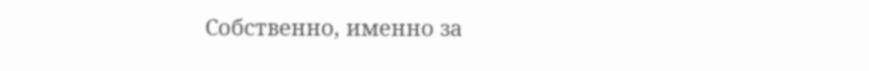Собственно, именно за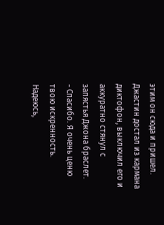этим он сюда и пришел. Джастин достал из кармана диктофон, выключил его и аккуратно стянул с запястья Джона браслет.
- Спасибо. Я очень ценю твою искренность. Надеюсь,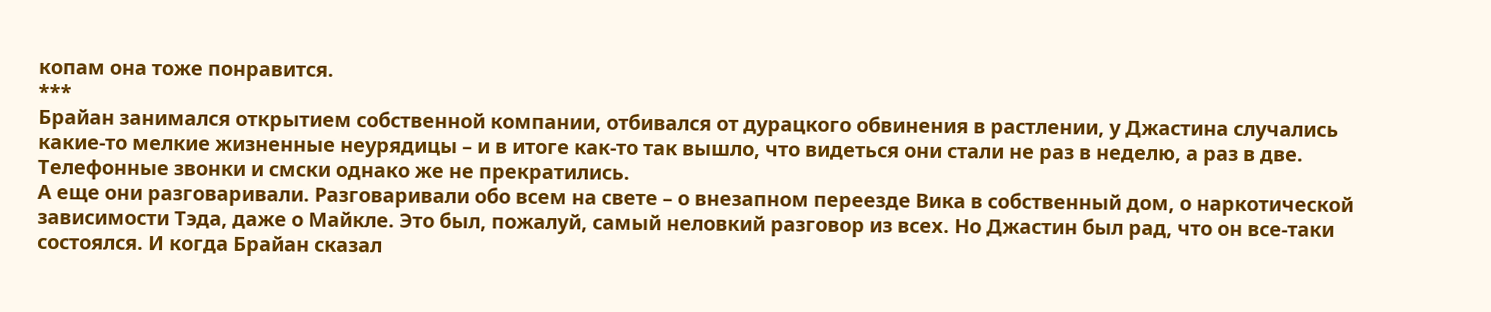копам она тоже понравится.
***
Брайан занимался открытием собственной компании, отбивался от дурацкого обвинения в растлении, у Джастина случались какие-то мелкие жизненные неурядицы – и в итоге как-то так вышло, что видеться они стали не раз в неделю, а раз в две. Телефонные звонки и смски однако же не прекратились.
А еще они разговаривали. Разговаривали обо всем на свете – о внезапном переезде Вика в собственный дом, о наркотической зависимости Тэда, даже о Майкле. Это был, пожалуй, самый неловкий разговор из всех. Но Джастин был рад, что он все-таки состоялся. И когда Брайан сказал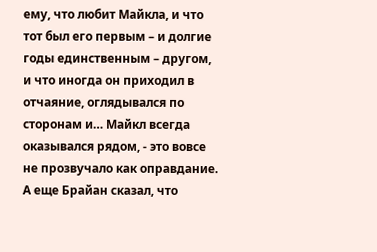ему, что любит Майкла, и что тот был его первым – и долгие годы единственным – другом, и что иногда он приходил в отчаяние, оглядывался по сторонам и… Майкл всегда оказывался рядом, - это вовсе не прозвучало как оправдание. А еще Брайан сказал, что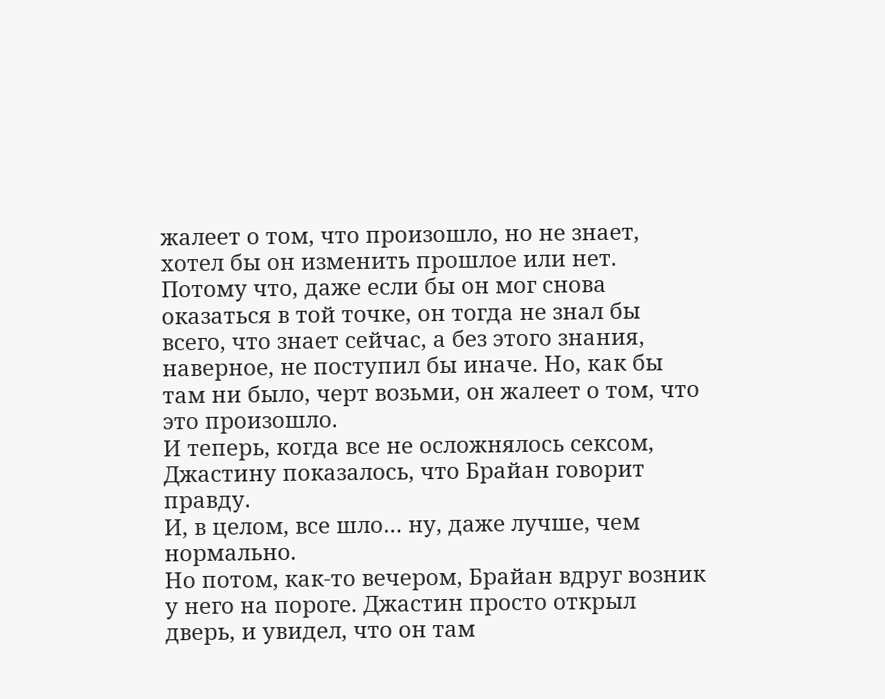жалеет о том, что произошло, но не знает, хотел бы он изменить прошлое или нет. Потому что, даже если бы он мог снова оказаться в той точке, он тогда не знал бы всего, что знает сейчас, а без этого знания, наверное, не поступил бы иначе. Но, как бы там ни было, черт возьми, он жалеет о том, что это произошло.
И теперь, когда все не осложнялось сексом, Джастину показалось, что Брайан говорит правду.
И, в целом, все шло… ну, даже лучше, чем нормально.
Но потом, как-то вечером, Брайан вдруг возник у него на пороге. Джастин просто открыл дверь, и увидел, что он там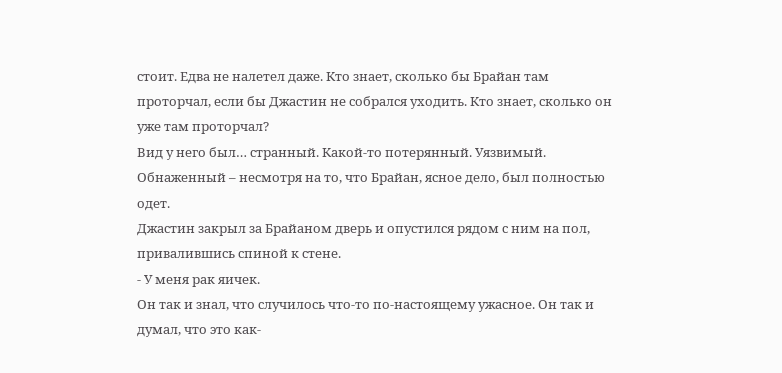стоит. Едва не налетел даже. Кто знает, сколько бы Брайан там проторчал, если бы Джастин не собрался уходить. Кто знает, сколько он уже там проторчал?
Вид у него был… странный. Какой-то потерянный. Уязвимый. Обнаженный – несмотря на то, что Брайан, ясное дело, был полностью одет.
Джастин закрыл за Брайаном дверь и опустился рядом с ним на пол, привалившись спиной к стене.
- У меня рак яичек.
Он так и знал, что случилось что-то по-настоящему ужасное. Он так и думал, что это как-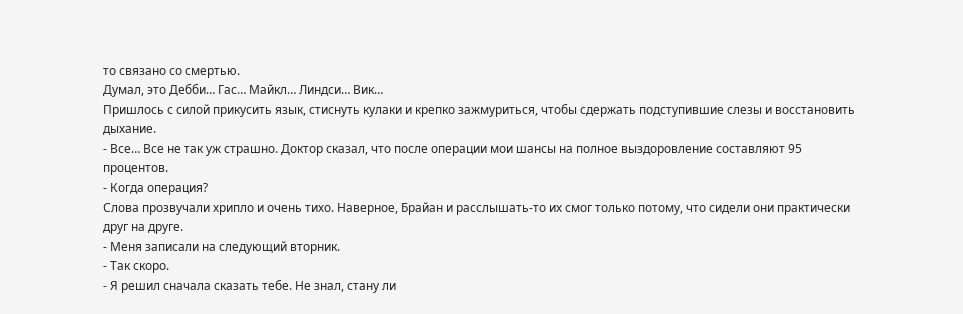то связано со смертью.
Думал, это Дебби… Гас… Майкл… Линдси… Вик…
Пришлось с силой прикусить язык, стиснуть кулаки и крепко зажмуриться, чтобы сдержать подступившие слезы и восстановить дыхание.
- Все… Все не так уж страшно. Доктор сказал, что после операции мои шансы на полное выздоровление составляют 95 процентов.
- Когда операция?
Слова прозвучали хрипло и очень тихо. Наверное, Брайан и расслышать-то их смог только потому, что сидели они практически друг на друге.
- Меня записали на следующий вторник.
- Так скоро.
- Я решил сначала сказать тебе. Не знал, стану ли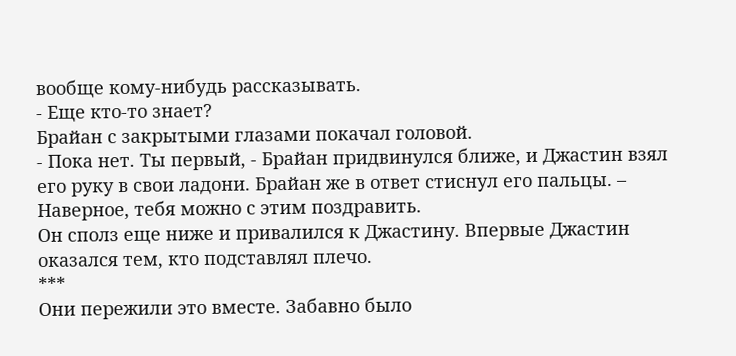вообще кому-нибудь рассказывать.
- Еще кто-то знает?
Брайан с закрытыми глазами покачал головой.
- Пока нет. Ты первый, - Брайан придвинулся ближе, и Джастин взял его руку в свои ладони. Брайан же в ответ стиснул его пальцы. – Наверное, тебя можно с этим поздравить.
Он сполз еще ниже и привалился к Джастину. Впервые Джастин оказался тем, кто подставлял плечо.
***
Они пережили это вместе. Забавно было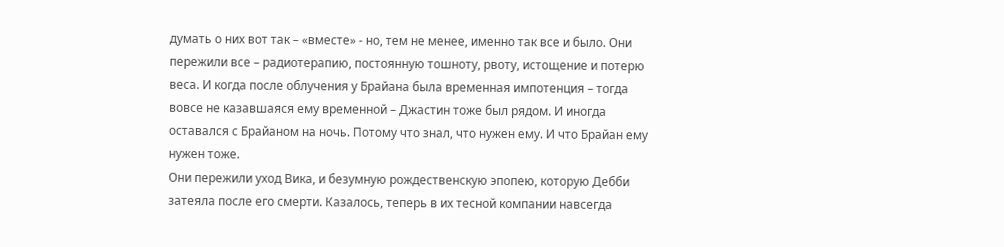думать о них вот так – «вместе» - но, тем не менее, именно так все и было. Они пережили все – радиотерапию, постоянную тошноту, рвоту, истощение и потерю веса. И когда после облучения у Брайана была временная импотенция – тогда вовсе не казавшаяся ему временной – Джастин тоже был рядом. И иногда оставался с Брайаном на ночь. Потому что знал, что нужен ему. И что Брайан ему нужен тоже.
Они пережили уход Вика, и безумную рождественскую эпопею, которую Дебби затеяла после его смерти. Казалось, теперь в их тесной компании навсегда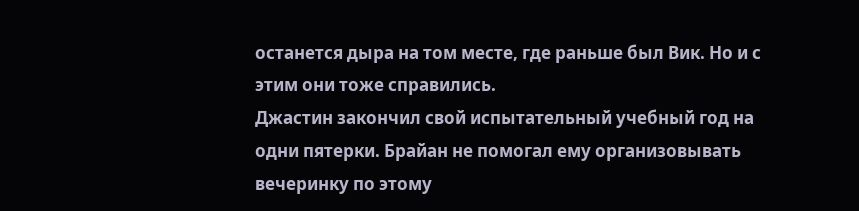останется дыра на том месте, где раньше был Вик. Но и с этим они тоже справились.
Джастин закончил свой испытательный учебный год на одни пятерки. Брайан не помогал ему организовывать вечеринку по этому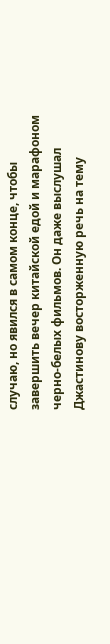случаю, но явился в самом конце, чтобы завершить вечер китайской едой и марафоном черно-белых фильмов. Он даже выслушал Джастинову восторженную речь на тему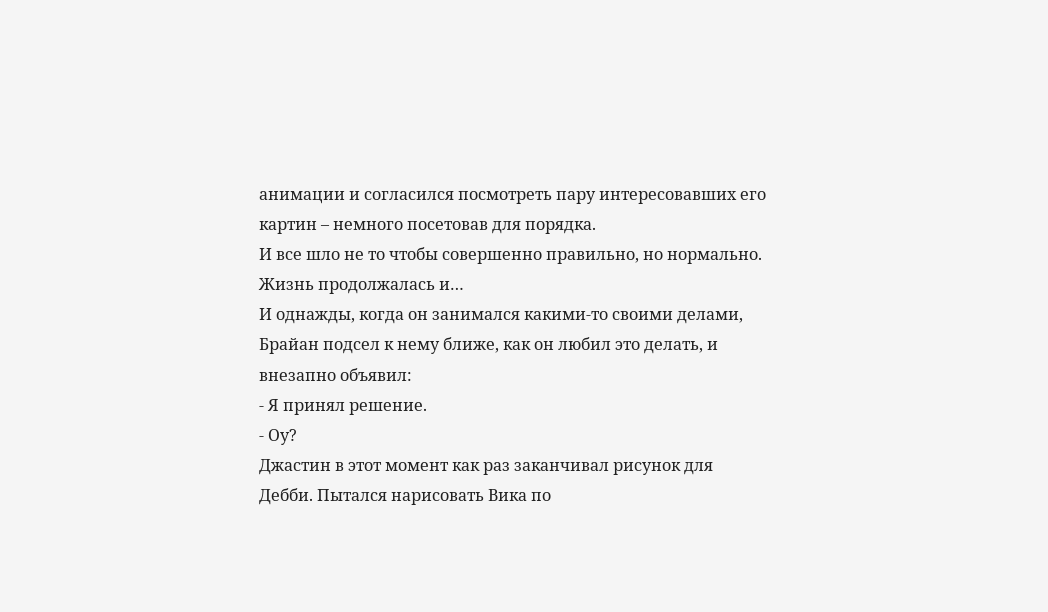анимации и согласился посмотреть пару интересовавших его картин – немного посетовав для порядка.
И все шло не то чтобы совершенно правильно, но нормально. Жизнь продолжалась и…
И однажды, когда он занимался какими-то своими делами, Брайан подсел к нему ближе, как он любил это делать, и внезапно объявил:
- Я принял решение.
- Оу?
Джастин в этот момент как раз заканчивал рисунок для Дебби. Пытался нарисовать Вика по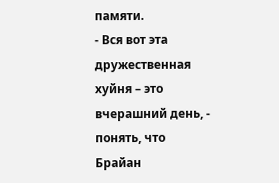памяти.
- Вся вот эта дружественная хуйня – это вчерашний день, - понять, что Брайан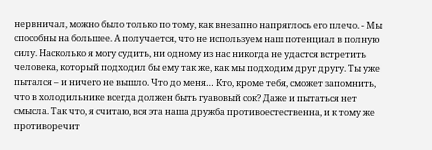нервничал, можно было только по тому, как внезапно напряглось его плечо. - Мы способны на большее. А получается, что не используем наш потенциал в полную силу. Насколько я могу судить, ни одному из нас никогда не удастся встретить человека, который подходил бы ему так же, как мы подходим друг другу. Ты уже пытался – и ничего не вышло. Что до меня… Кто, кроме тебя, сможет запомнить, что в холодильнике всегда должен быть гуавовый сок? Даже и пытаться нет смысла. Так что, я считаю, вся эта наша дружба противоестественна, и к тому же противоречит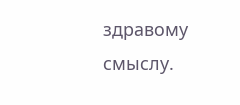здравому смыслу.